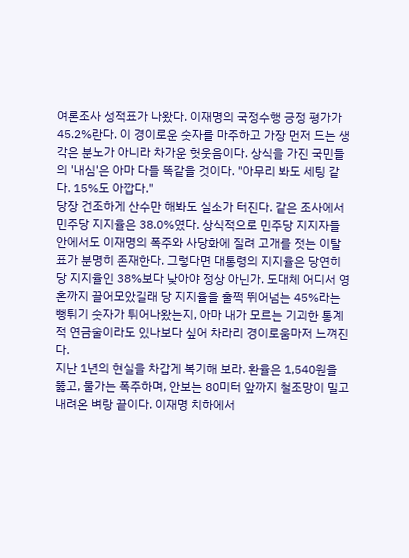여론조사 성적표가 나왔다. 이재명의 국정수행 긍정 평가가 45.2%란다. 이 경이로운 숫자를 마주하고 가장 먼저 드는 생각은 분노가 아니라 차가운 헛웃음이다. 상식을 가진 국민들의 '내심'은 아마 다들 똑같을 것이다. "아무리 봐도 세팅 같다. 15%도 아깝다."
당장 건조하게 산수만 해봐도 실소가 터진다. 같은 조사에서 민주당 지지율은 38.0%였다. 상식적으로 민주당 지지자들 안에서도 이재명의 폭주와 사당화에 질려 고개를 젓는 이탈표가 분명히 존재한다. 그렇다면 대통령의 지지율은 당연히 당 지지율인 38%보다 낮아야 정상 아닌가. 도대체 어디서 영혼까지 끌어모았길래 당 지지율을 훌쩍 뛰어넘는 45%라는 뻥튀기 숫자가 튀어나왔는지, 아마 내가 모르는 기괴한 통계적 연금술이라도 있나보다 싶어 차라리 경이로움마저 느껴진다.
지난 1년의 현실을 차갑게 복기해 보라. 환율은 1,540원을 뚫고, 물가는 폭주하며, 안보는 80미터 앞까지 철조망이 밀고 내려온 벼랑 끝이다. 이재명 치하에서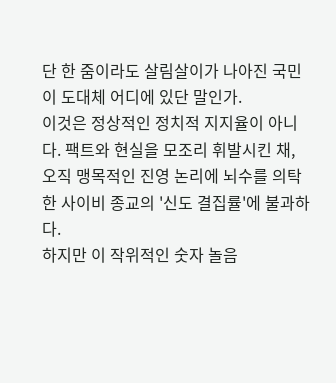단 한 줌이라도 살림살이가 나아진 국민이 도대체 어디에 있단 말인가.
이것은 정상적인 정치적 지지율이 아니다. 팩트와 현실을 모조리 휘발시킨 채, 오직 맹목적인 진영 논리에 뇌수를 의탁한 사이비 종교의 '신도 결집률'에 불과하다.
하지만 이 작위적인 숫자 놀음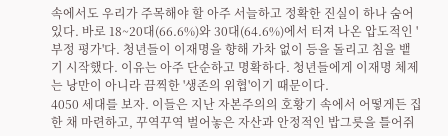속에서도 우리가 주목해야 할 아주 서늘하고 정확한 진실이 하나 숨어 있다. 바로 18~20대(66.6%)와 30대(64.6%)에서 터져 나온 압도적인 '부정 평가'다. 청년들이 이재명을 향해 가차 없이 등을 돌리고 침을 뱉기 시작했다. 이유는 아주 단순하고 명확하다. 청년들에게 이재명 체제는 낭만이 아니라 끔찍한 '생존의 위협'이기 때문이다.
4050 세대를 보자. 이들은 지난 자본주의의 호황기 속에서 어떻게든 집 한 채 마련하고, 꾸역꾸역 벌어놓은 자산과 안정적인 밥그릇을 틀어쥐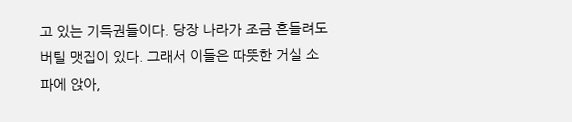고 있는 기득권들이다. 당장 나라가 조금 흔들려도 버틸 맷집이 있다. 그래서 이들은 따뜻한 거실 소파에 앉아,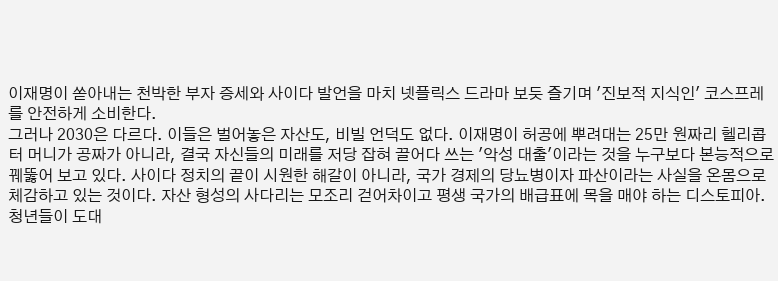이재명이 쏟아내는 천박한 부자 증세와 사이다 발언을 마치 넷플릭스 드라마 보듯 즐기며 '진보적 지식인' 코스프레를 안전하게 소비한다.
그러나 2030은 다르다. 이들은 벌어놓은 자산도, 비빌 언덕도 없다. 이재명이 허공에 뿌려대는 25만 원짜리 헬리콥터 머니가 공짜가 아니라, 결국 자신들의 미래를 저당 잡혀 끌어다 쓰는 '악성 대출'이라는 것을 누구보다 본능적으로 꿰뚫어 보고 있다. 사이다 정치의 끝이 시원한 해갈이 아니라, 국가 경제의 당뇨병이자 파산이라는 사실을 온몸으로 체감하고 있는 것이다. 자산 형성의 사다리는 모조리 걷어차이고 평생 국가의 배급표에 목을 매야 하는 디스토피아. 청년들이 도대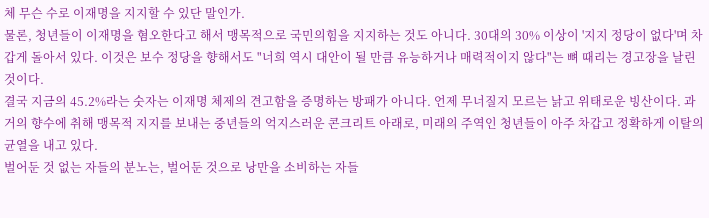체 무슨 수로 이재명을 지지할 수 있단 말인가.
물론, 청년들이 이재명을 혐오한다고 해서 맹목적으로 국민의힘을 지지하는 것도 아니다. 30대의 30% 이상이 '지지 정당이 없다'며 차갑게 돌아서 있다. 이것은 보수 정당을 향해서도 "너희 역시 대안이 될 만큼 유능하거나 매력적이지 않다"는 뼈 때리는 경고장을 날린 것이다.
결국 지금의 45.2%라는 숫자는 이재명 체제의 견고함을 증명하는 방패가 아니다. 언제 무너질지 모르는 낡고 위태로운 빙산이다. 과거의 향수에 취해 맹목적 지지를 보내는 중년들의 억지스러운 콘크리트 아래로, 미래의 주역인 청년들이 아주 차갑고 정확하게 이탈의 균열을 내고 있다.
벌어둔 것 없는 자들의 분노는, 벌어둔 것으로 낭만을 소비하는 자들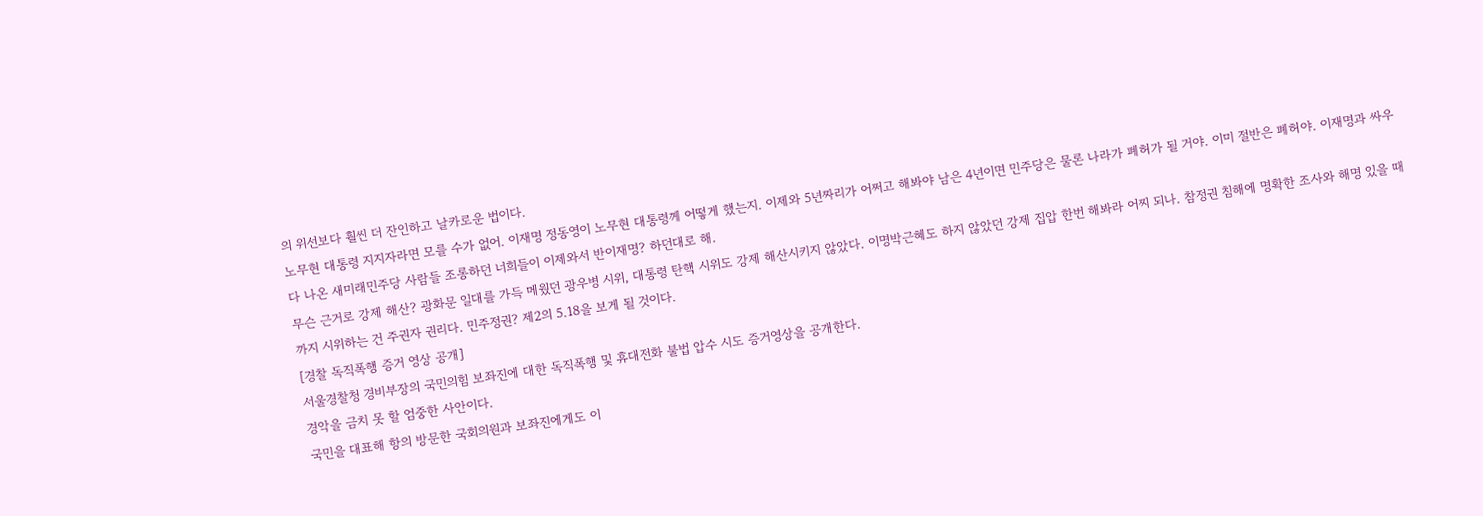의 위선보다 훨씬 더 잔인하고 날카로운 법이다.
노무현 대통령 지지자라면 모를 수가 없어. 이재명 정동영이 노무현 대통령께 어떻게 했는지. 이제와 5년짜리가 어쩌고 해봐야 남은 4년이면 민주당은 물론 나라가 폐허가 될 거야. 이미 절반은 폐허야. 이재명과 싸우다 나온 새미래민주당 사람들 조롱하던 너희들이 이제와서 반이재명? 하던대로 해.
무슨 근거로 강제 해산? 광화문 일대를 가득 메웠던 광우병 시위, 대통령 탄핵 시위도 강제 해산시키지 않았다. 이명박근혜도 하지 않았던 강제 집압 한번 해봐라 어찌 되나. 참정권 침해에 명확한 조사와 해명 있을 때까지 시위하는 건 주권자 권리다. 민주정권? 제2의 5.18을 보게 될 것이다.
[경찰 독직폭행 증거 영상 공개]
서울경찰청 경비부장의 국민의힘 보좌진에 대한 독직폭행 및 휴대전화 불법 압수 시도 증거영상을 공개한다.
경악을 금치 못 할 엄중한 사안이다.
국민을 대표해 항의 방문한 국회의원과 보좌진에게도 이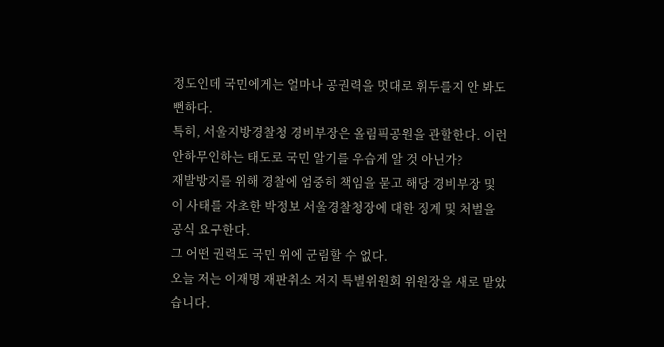정도인데 국민에게는 얼마나 공권력을 멋대로 휘두를지 안 봐도 뻔하다.
특히, 서울지방경찰청 경비부장은 올림픽공원을 관할한다. 이런 안하무인하는 태도로 국민 알기를 우습게 알 것 아닌가?
재발방지를 위해 경찰에 엄중히 책임을 묻고 해당 경비부장 및 이 사태를 자초한 박정보 서울경찰청장에 대한 징계 및 처벌을 공식 요구한다.
그 어떤 권력도 국민 위에 군림할 수 없다.
오늘 저는 이재명 재판취소 저지 특별위원회 위원장을 새로 맡았습니다.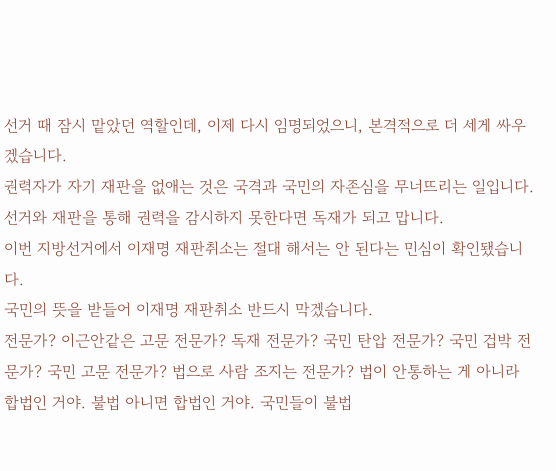선거 때 잠시 맡았던 역할인데, 이제 다시 임명되었으니, 본격적으로 더 세게 싸우겠습니다.
권력자가 자기 재판을 없애는 것은 국격과 국민의 자존심을 무너뜨리는 일입니다.
선거와 재판을 통해 권력을 감시하지 못한다면 독재가 되고 맙니다.
이번 지방선거에서 이재명 재판취소는 절대 해서는 안 된다는 민심이 확인됐습니다.
국민의 뜻을 받들어 이재명 재판취소 반드시 막겠습니다.
전문가? 이근안같은 고문 전문가? 독재 전문가? 국민 탄압 전문가? 국민 겁박 전문가? 국민 고문 전문가? 법으로 사람 조지는 전문가? 법이 안통하는 게 아니라 합법인 거야. 불법 아니면 합법인 거야. 국민들이 불법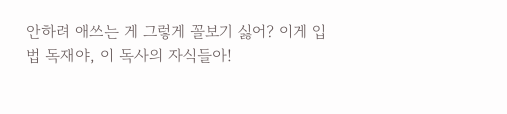안하려 애쓰는 게 그렇게 꼴보기 싫어? 이게 입법 독재야, 이 독사의 자식들아!